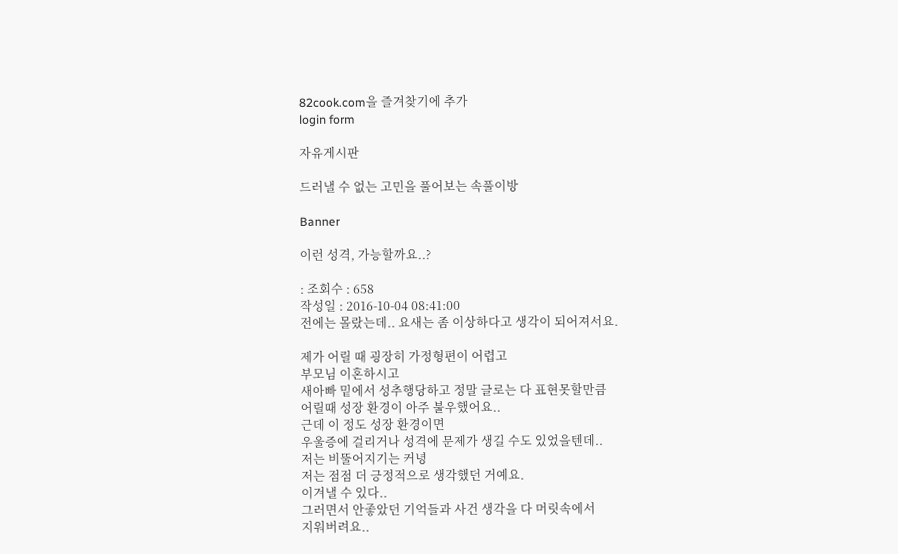82cook.com을 즐겨찾기에 추가
login form

자유게시판

드러낼 수 없는 고민을 풀어보는 속풀이방

Banner

이런 성격, 가능할까요..?

: 조회수 : 658
작성일 : 2016-10-04 08:41:00
전에는 몰랐는데.. 요새는 좀 이상하다고 생각이 되어져서요.

제가 어릴 때 굉장히 가정형편이 어렵고
부모님 이혼하시고
새아빠 밑에서 성추행당하고 정말 글로는 다 표현못할만큼
어릴때 성장 환경이 아주 불우했어요..
근데 이 정도 성장 환경이면
우울증에 걸리거나 성격에 문제가 생길 수도 있었을텐데..
저는 비뚤어지기는 커녕
저는 점점 더 긍정적으로 생각했던 거예요.
이겨낼 수 있다..
그러면서 안좋았던 기억들과 사건 생각을 다 머릿속에서
지워버려요..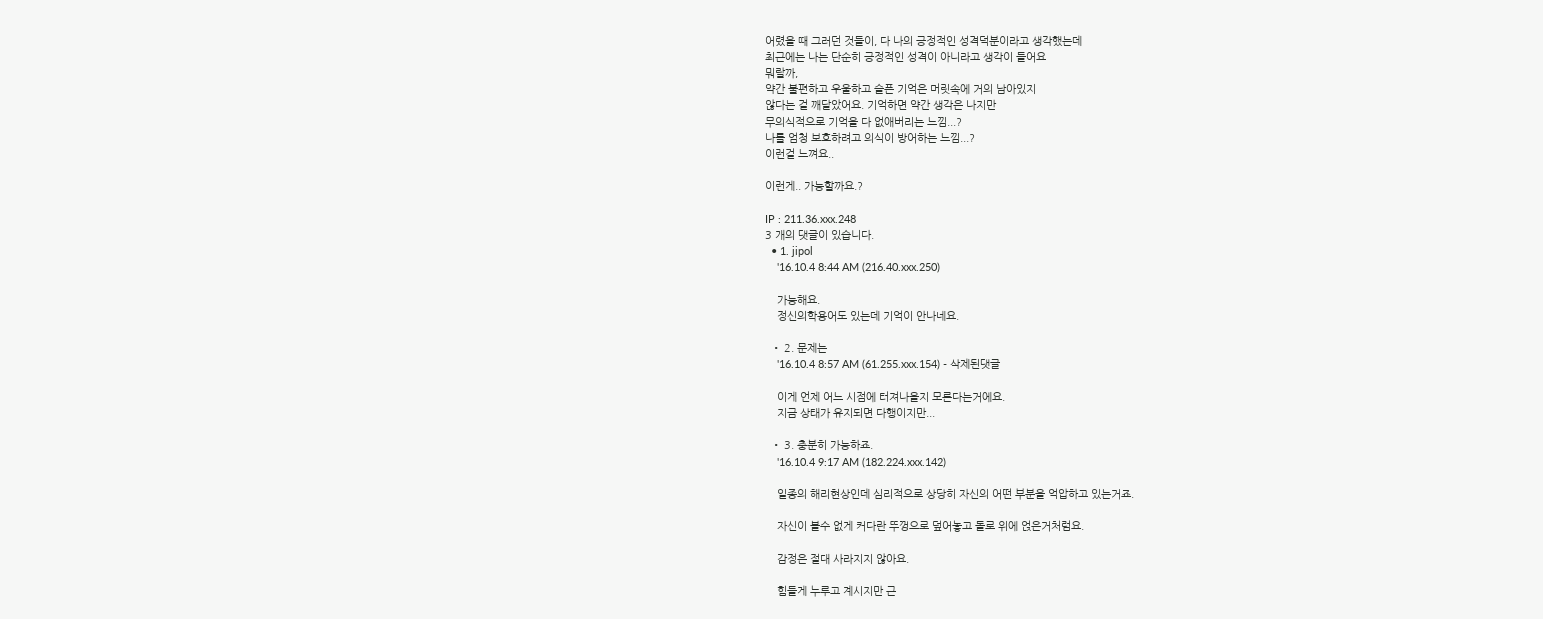어렸을 때 그러던 것들이, 다 나의 긍정적인 성격덕분이라고 생각했는데
최근에는 나는 단순히 긍정적인 성격이 아니라고 생각이 들어요
뭐랄까,
약간 불편하고 우울하고 슬픈 기억은 머릿속에 거의 남아있지
않다는 걸 깨달았어요. 기억하면 약간 생각은 나지만
무의식적으로 기억을 다 없애버리는 느낌...?
나를 엄청 보호하려고 의식이 방어하는 느낌...?
이런걸 느껴요..

이런게.. 가능할까요.?

IP : 211.36.xxx.248
3 개의 댓글이 있습니다.
  • 1. jipol
    '16.10.4 8:44 AM (216.40.xxx.250)

    가능해요.
    정신의학용어도 있는데 기억이 안나네요.

  • 2. 문제는
    '16.10.4 8:57 AM (61.255.xxx.154) - 삭제된댓글

    이게 언제 어느 시점에 터져나올지 모른다는거에요.
    지금 상태가 유지되면 다행이지만...

  • 3. 충분히 가능하죠.
    '16.10.4 9:17 AM (182.224.xxx.142)

    일종의 해리현상인데 심리적으로 상당히 자신의 어떤 부분을 억압하고 있는거죠.

    자신이 볼수 없게 커다란 뚜껑으로 덮어놓고 돌로 위에 얹은거처럼요.

    감정은 절대 사라지지 않아요.

    힘들게 누루고 계시지만 근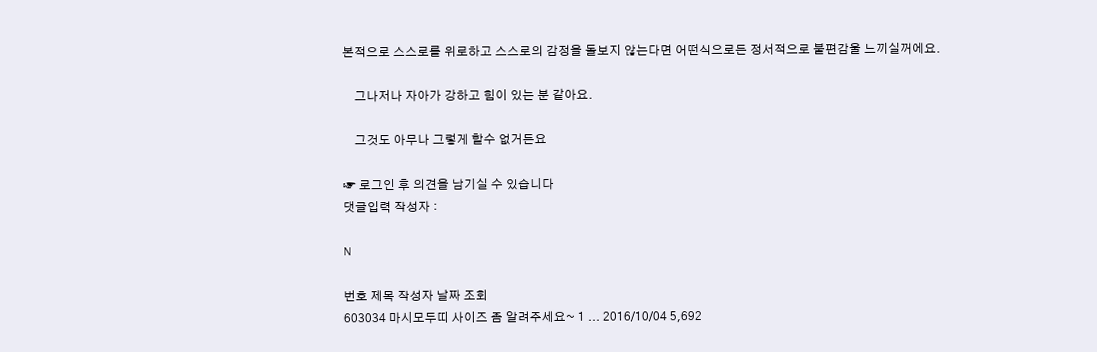본적으로 스스로를 위로하고 스스로의 감정을 돌보지 않는다면 어떤식으로든 정서적으로 불편감울 느끼실꺼에요.

    그나저나 자아가 강하고 힘이 있는 분 같아요.

    그것도 아무나 그렇게 할수 없거든요

☞ 로그인 후 의견을 남기실 수 있습니다
댓글입력 작성자 :

N

번호 제목 작성자 날짜 조회
603034 마시모두띠 사이즈 좀 알려주세요~ 1 ... 2016/10/04 5,692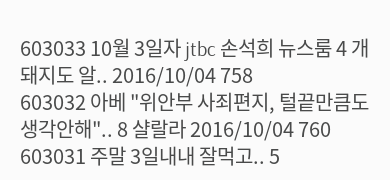603033 10월 3일자 jtbc 손석희 뉴스룸 4 개돼지도 알.. 2016/10/04 758
603032 아베 "위안부 사죄편지, 털끝만큼도 생각안해".. 8 샬랄라 2016/10/04 760
603031 주말 3일내내 잘먹고.. 5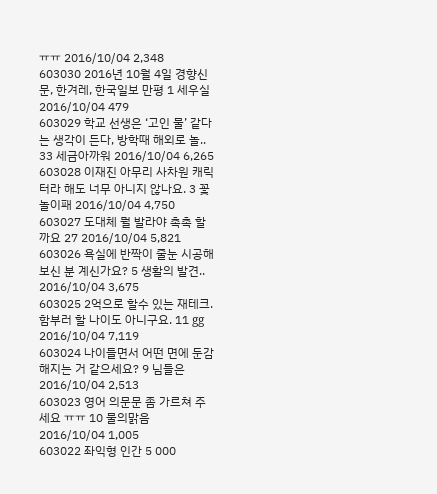ㅠㅠ 2016/10/04 2,348
603030 2016년 10월 4일 경향신문, 한겨레, 한국일보 만평 1 세우실 2016/10/04 479
603029 학교 선생은 ‘고인 물’ 같다는 생각이 든다, 방학때 해외로 놀.. 33 세금아까워 2016/10/04 6,265
603028 이재진 아무리 사차원 캐릭터라 해도 너무 아니지 않나요. 3 꽃놀이패 2016/10/04 4,750
603027 도대체 뭘 발라야 촉촉 할까요 27 2016/10/04 5,821
603026 욕실에 반짝이 줄눈 시공해보신 분 계신가요? 5 생활의 발견.. 2016/10/04 3,675
603025 2억으로 할수 있는 재테크. 함부러 할 나이도 아니구요. 11 gg 2016/10/04 7,119
603024 나이들면서 어떤 면에 둔감해지는 거 같으세요? 9 님들은 2016/10/04 2,513
603023 영어 의문문 좀 가르쳐 주세요 ㅠㅠ 10 물의맑음 2016/10/04 1,005
603022 좌익형 인간 5 000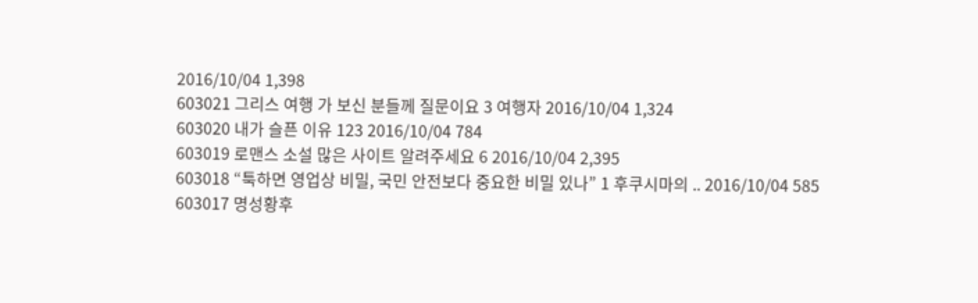2016/10/04 1,398
603021 그리스 여행 가 보신 분들께 질문이요 3 여행자 2016/10/04 1,324
603020 내가 슬픈 이유 123 2016/10/04 784
603019 로맨스 소설 많은 사이트 알려주세요 6 2016/10/04 2,395
603018 “툭하면 영업상 비밀, 국민 안전보다 중요한 비밀 있나” 1 후쿠시마의 .. 2016/10/04 585
603017 명성황후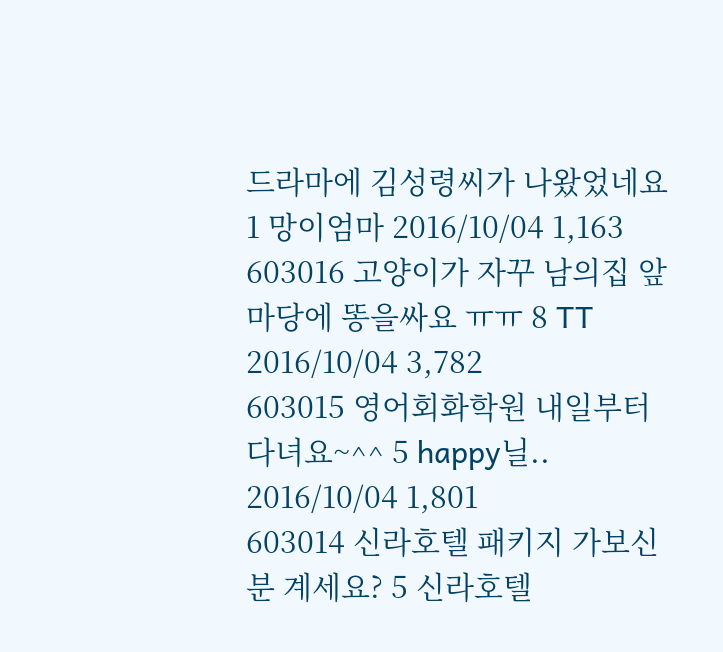드라마에 김성령씨가 나왔었네요 1 망이엄마 2016/10/04 1,163
603016 고양이가 자꾸 남의집 앞마당에 똥을싸요 ㅠㅠ 8 TT 2016/10/04 3,782
603015 영어회화학원 내일부터 다녀요~^^ 5 happy닐.. 2016/10/04 1,801
603014 신라호텔 패키지 가보신분 계세요? 5 신라호텔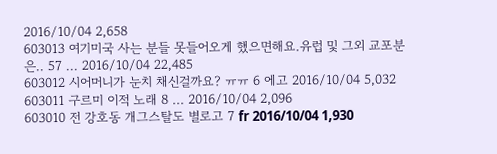2016/10/04 2,658
603013 여기미국 사는 분들 못들어오게 했으면해요.유럽 및 그외 교포분은.. 57 ... 2016/10/04 22,485
603012 시어머니가 눈치 채신걸까요? ㅠㅠ 6 에고 2016/10/04 5,032
603011 구르미 이적 노래 8 ... 2016/10/04 2,096
603010 전 강호동 개그스탈도 별로고 7 fr 2016/10/04 1,930